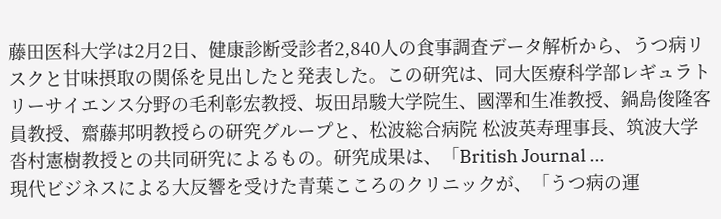藤田医科大学は2月2日、健康診断受診者2,840人の食事調査データ解析から、うつ病リスクと甘味摂取の関係を見出したと発表した。この研究は、同大医療科学部レギュラトリーサイエンス分野の毛利彰宏教授、坂田昂駿大学院生、國澤和生准教授、鍋島俊隆客員教授、齋藤邦明教授らの研究グループと、松波総合病院 松波英寿理事長、筑波大学 沓村憲樹教授との共同研究によるもの。研究成果は、「British Journal ...
現代ビジネスによる大反響を受けた青葉こころのクリニックが、「うつ病の運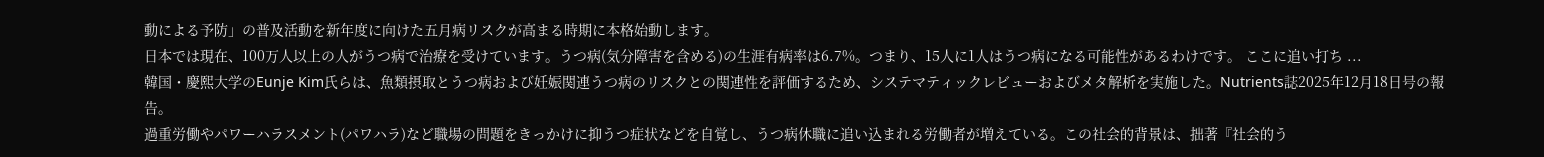動による予防」の普及活動を新年度に向けた五月病リスクが高まる時期に本格始動します。
日本では現在、100万人以上の人がうつ病で治療を受けています。うつ病(気分障害を含める)の生涯有病率は6.7%。つまり、15人に1人はうつ病になる可能性があるわけです。 ここに追い打ち ...
韓国・慶熙大学のEunje Kim氏らは、魚類摂取とうつ病および妊娠関連うつ病のリスクとの関連性を評価するため、システマティックレビューおよびメタ解析を実施した。Nutrients誌2025年12月18日号の報告。
過重労働やパワーハラスメント(パワハラ)など職場の問題をきっかけに抑うつ症状などを自覚し、うつ病休職に追い込まれる労働者が増えている。この社会的背景は、拙著『社会的う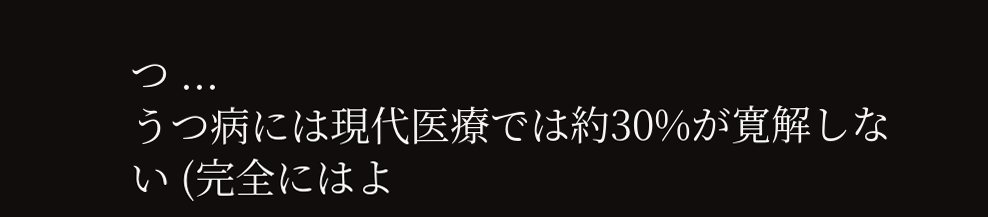つ ...
うつ病には現代医療では約30%が寛解しない (完全にはよ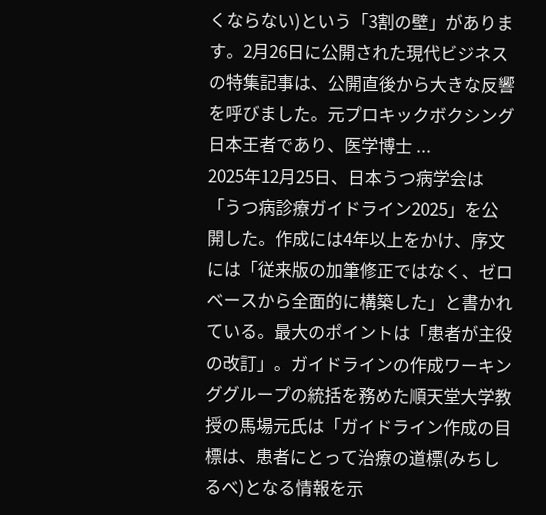くならない)という「3割の壁」があります。2月26日に公開された現代ビジネスの特集記事は、公開直後から大きな反響を呼びました。元プロキックボクシング日本王者であり、医学博士 ...
2025年12月25日、日本うつ病学会は「うつ病診療ガイドライン2025」を公開した。作成には4年以上をかけ、序文には「従来版の加筆修正ではなく、ゼロベースから全面的に構築した」と書かれている。最大のポイントは「患者が主役の改訂」。ガイドラインの作成ワーキンググループの統括を務めた順天堂大学教授の馬場元氏は「ガイドライン作成の目標は、患者にとって治療の道標(みちしるべ)となる情報を示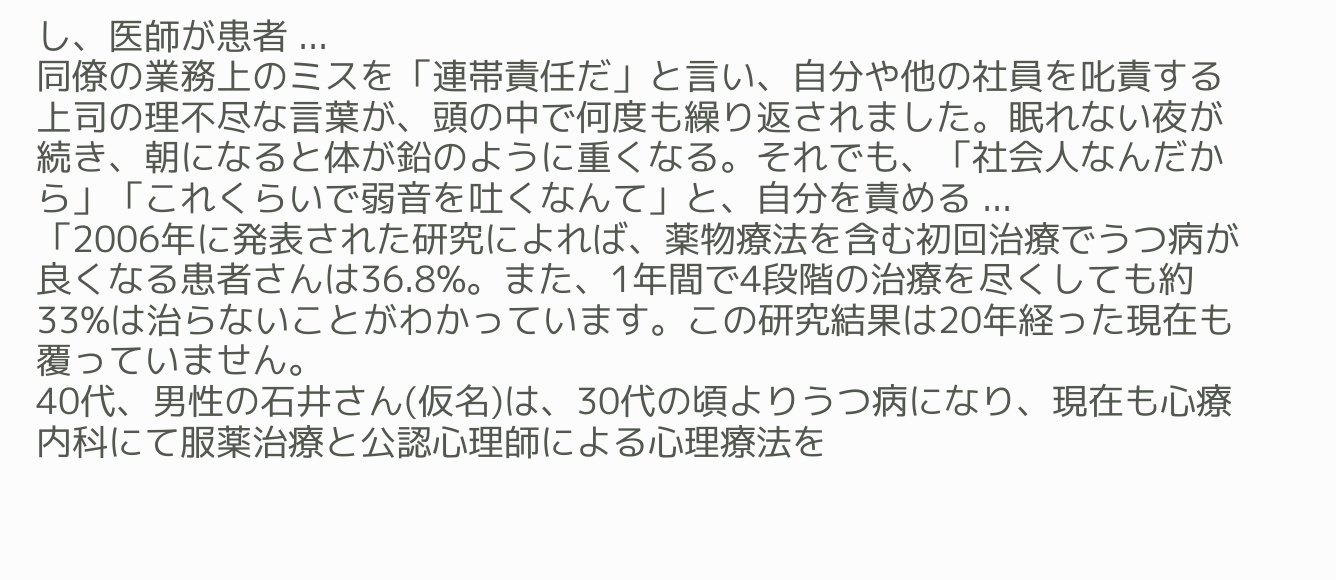し、医師が患者 ...
同僚の業務上のミスを「連帯責任だ」と言い、自分や他の社員を叱責する上司の理不尽な言葉が、頭の中で何度も繰り返されました。眠れない夜が続き、朝になると体が鉛のように重くなる。それでも、「社会人なんだから」「これくらいで弱音を吐くなんて」と、自分を責める ...
「2006年に発表された研究によれば、薬物療法を含む初回治療でうつ病が良くなる患者さんは36.8%。また、1年間で4段階の治療を尽くしても約33%は治らないことがわかっています。この研究結果は20年経った現在も覆っていません。
40代、男性の石井さん(仮名)は、30代の頃よりうつ病になり、現在も心療内科にて服薬治療と公認心理師による心理療法を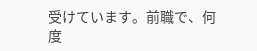受けています。前職で、何度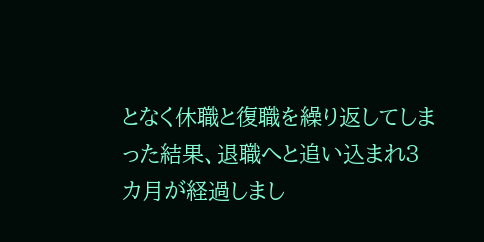となく休職と復職を繰り返してしまった結果、退職へと追い込まれ3カ月が経過しまし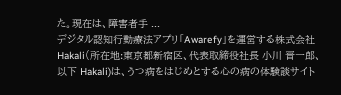た。現在は、障害者手 ...
デジタル認知行動療法アプリ「Awarefy」を運営する株式会社Hakali(所在地:東京都新宿区、代表取締役社長 小川 晋一郎、以下 Hakali)は、うつ病をはじめとする心の病の体験談サイト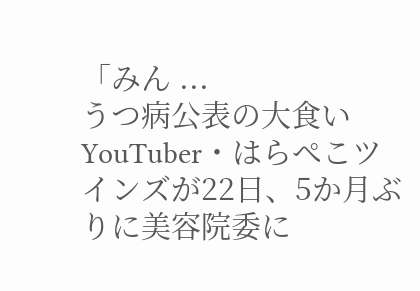「みん ...
うつ病公表の大食いYouTuber・はらぺこツインズが22日、5か月ぶりに美容院委に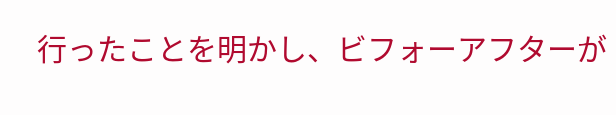行ったことを明かし、ビフォーアフターが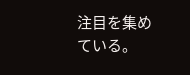注目を集めている。